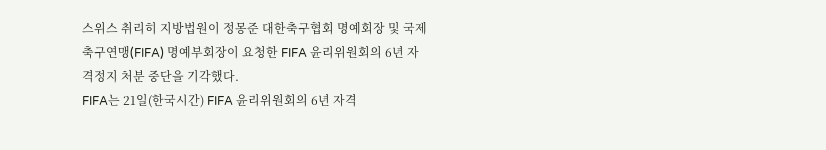스위스 취리히 지방법원이 정몽준 대한축구협회 명예회장 및 국제축구연맹(FIFA) 명예부회장이 요청한 FIFA 윤리위원회의 6년 자격정지 처분 중단을 기각했다.
FIFA는 21일(한국시간) FIFA 윤리위원회의 6년 자격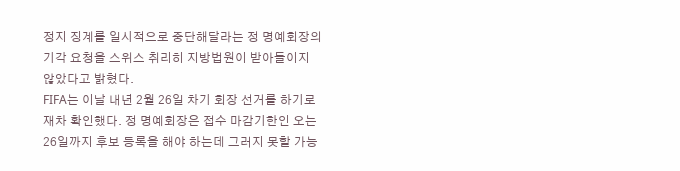정지 징계를 일시적으로 중단해달라는 정 명예회장의 기각 요청을 스위스 취리히 지방법원이 받아들이지 않았다고 밝혔다.
FIFA는 이날 내년 2월 26일 차기 회장 선거를 하기로 재차 확인했다. 정 명예회장은 접수 마감기한인 오는 26일까지 후보 등록을 해야 하는데 그러지 못할 가능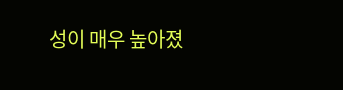성이 매우 높아졌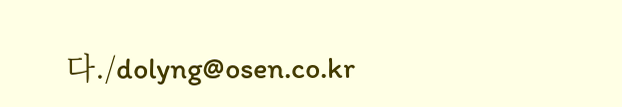다./dolyng@osen.co.kr